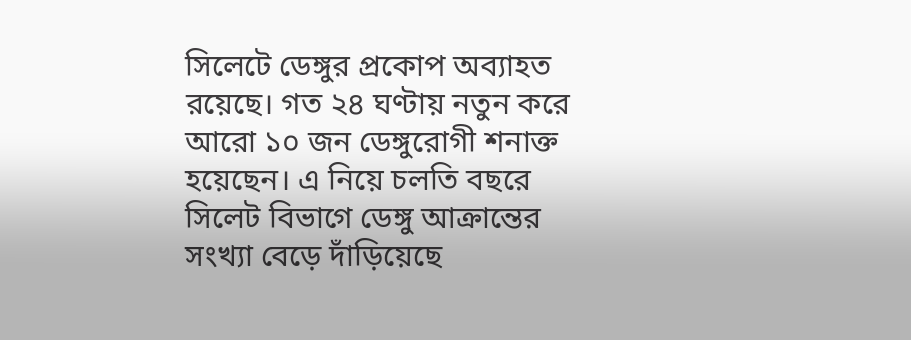সিলেটে ডেঙ্গুর প্রকোপ অব্যাহত রয়েছে। গত ২৪ ঘণ্টায় নতুন করে আরো ১০ জন ডেঙ্গুরোগী শনাক্ত হয়েছেন। এ নিয়ে চলতি বছরে সিলেট বিভাগে ডেঙ্গু আক্রান্তের সংখ্যা বেড়ে দাঁড়িয়েছে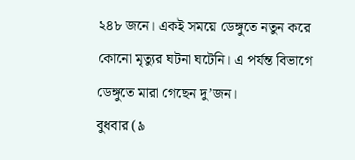২৪৮ জনে। একই সময়ে ডেঙ্গুতে নতুন করে কোনো মৃত্যুর ঘটনা ঘটেনি। এ পর্যন্ত বিভাগে ডেঙ্গুতে মারা গেছেন দু’জন।
বুধবার (৯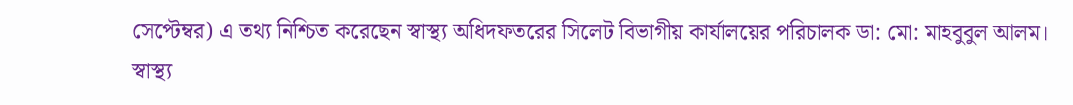সেপ্টেম্বর) এ তথ্য নিশ্চিত করেছেন স্বাস্থ্য অধিদফতরের সিলেট বিভাগীয় কার্যালয়ের পরিচালক ডা: মো: মাহবুবুল আলম।
স্বাস্থ্য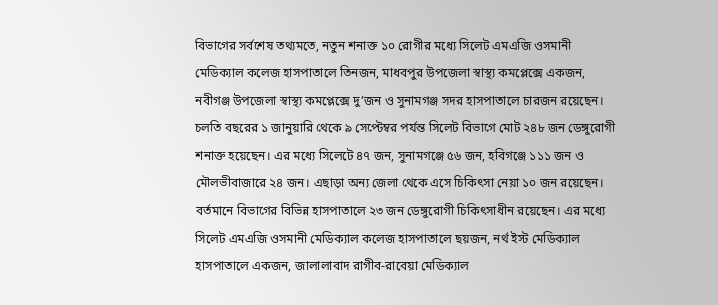বিভাগের সর্বশেষ তথ্যমতে, নতুন শনাক্ত ১০ রোগীর মধ্যে সিলেট এমএজি ওসমানী মেডিক্যাল কলেজ হাসপাতালে তিনজন, মাধবপুর উপজেলা স্বাস্থ্য কমপ্লেক্সে একজন, নবীগঞ্জ উপজেলা স্বাস্থ্য কমপ্লেক্সে দু’জন ও সুনামগঞ্জ সদর হাসপাতালে চারজন রয়েছেন।
চলতি বছরের ১ জানুয়ারি থেকে ৯ সেপ্টেম্বর পর্যন্ত সিলেট বিভাগে মোট ২৪৮ জন ডেঙ্গুরোগী শনাক্ত হয়েছেন। এর মধ্যে সিলেটে ৪৭ জন, সুনামগঞ্জে ৫৬ জন, হবিগঞ্জে ১১১ জন ও মৌলভীবাজারে ২৪ জন। এছাড়া অন্য জেলা থেকে এসে চিকিৎসা নেয়া ১০ জন রয়েছেন।
বর্তমানে বিভাগের বিভিন্ন হাসপাতালে ২৩ জন ডেঙ্গুরোগী চিকিৎসাধীন রয়েছেন। এর মধ্যে সিলেট এমএজি ওসমানী মেডিক্যাল কলেজ হাসপাতালে ছয়জন, নর্থ ইস্ট মেডিক্যাল হাসপাতালে একজন, জালালাবাদ রাগীব-রাবেয়া মেডিক্যাল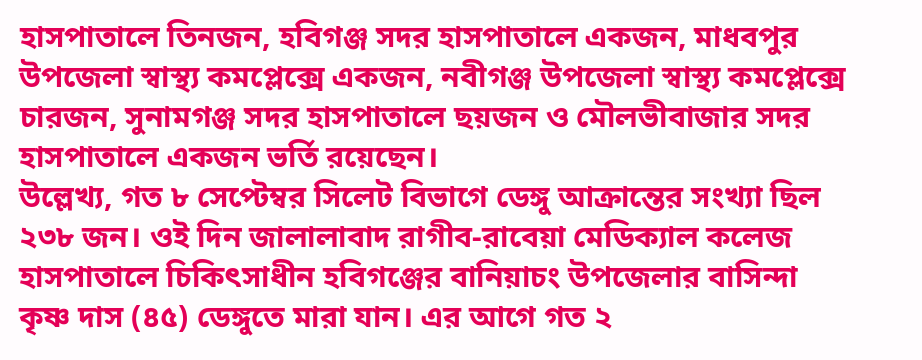হাসপাতালে তিনজন, হবিগঞ্জ সদর হাসপাতালে একজন, মাধবপুর উপজেলা স্বাস্থ্য কমপ্লেক্সে একজন, নবীগঞ্জ উপজেলা স্বাস্থ্য কমপ্লেক্সে চারজন, সুনামগঞ্জ সদর হাসপাতালে ছয়জন ও মৌলভীবাজার সদর হাসপাতালে একজন ভর্তি রয়েছেন।
উল্লেখ্য, গত ৮ সেপ্টেম্বর সিলেট বিভাগে ডেঙ্গু আক্রান্তের সংখ্যা ছিল ২৩৮ জন। ওই দিন জালালাবাদ রাগীব-রাবেয়া মেডিক্যাল কলেজ হাসপাতালে চিকিৎসাধীন হবিগঞ্জের বানিয়াচং উপজেলার বাসিন্দা কৃষ্ণ দাস (৪৫) ডেঙ্গুতে মারা যান। এর আগে গত ২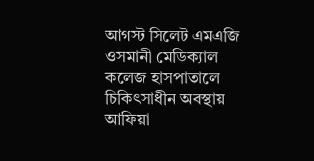আগস্ট সিলেট এমএজি ওসমানী মেডিক্যাল কলেজ হাসপাতালে চিকিৎসাধীন অবস্থায় আফিয়া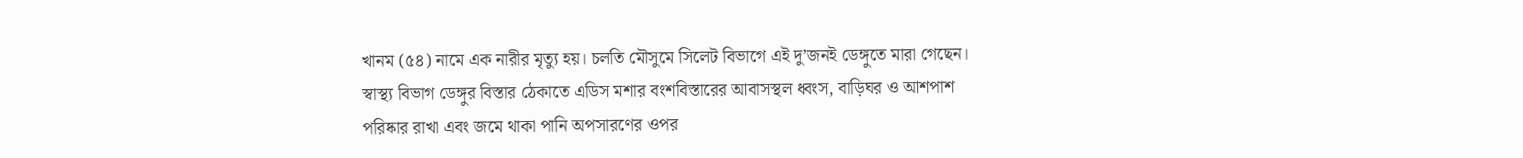খানম (৫৪) নামে এক নারীর মৃত্যু হয়। চলতি মৌসুমে সিলেট বিভাগে এই দু’জনই ডেঙ্গুতে মারা গেছেন।
স্বাস্থ্য বিভাগ ডেঙ্গুর বিস্তার ঠেকাতে এডিস মশার বংশবিস্তারের আবাসস্থল ধ্বংস, বাড়িঘর ও আশপাশ পরিষ্কার রাখা এবং জমে থাকা পানি অপসারণের ওপর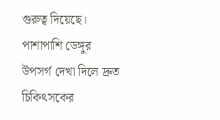গুরুত্ব দিয়েছে। পাশাপাশি ডেঙ্গুর উপসর্গ দেখা দিলে দ্রুত চিকিৎসকের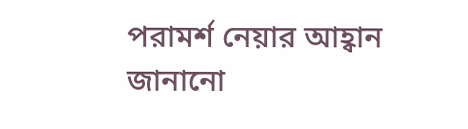পরামর্শ নেয়ার আহ্বান জানানো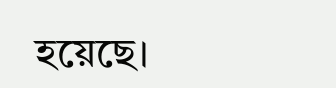হয়েছে।